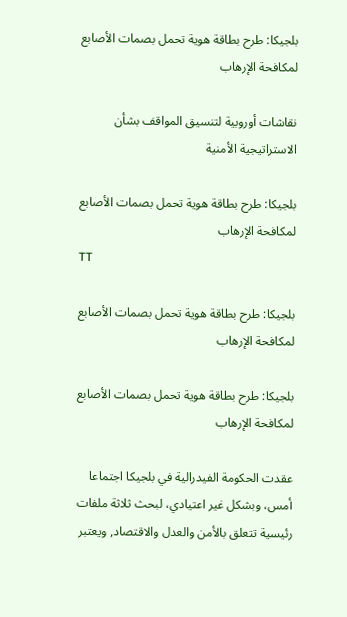بلجيكا: طرح بطاقة هوية تحمل بصمات الأصابع لمكافحة الإرهاب

نقاشات أوروبية لتنسيق المواقف بشأن الاستراتيجية الأمنية

بلجيكا: طرح بطاقة هوية تحمل بصمات الأصابع لمكافحة الإرهاب
TT

بلجيكا: طرح بطاقة هوية تحمل بصمات الأصابع لمكافحة الإرهاب

بلجيكا: طرح بطاقة هوية تحمل بصمات الأصابع لمكافحة الإرهاب

عقدت الحكومة الفيدرالية في بلجيكا اجتماعا أمس، وبشكل غير اعتيادي، لبحث ثلاثة ملفات رئيسية تتعلق بالأمن والعدل والاقتصاد, ويعتبر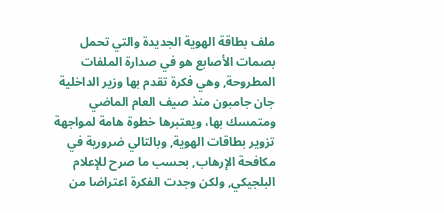ملف بطاقة الهوية الجديدة والتي تحمل بصمات الأصابع هو في صدارة الملفات المطروحة, وهي فكرة تقدم بها وزير الداخلية جان جامبون منذ صيف العام الماضي ومتمسك بها، ويعتبرها خطوة هامة لمواجهة تزوير بطاقات الهوية, وبالتالي ضرورية في مكافحة الإرهاب, بحسب ما صرح للإعلام البلجيكي, ولكن وجدت الفكرة اعتراضا من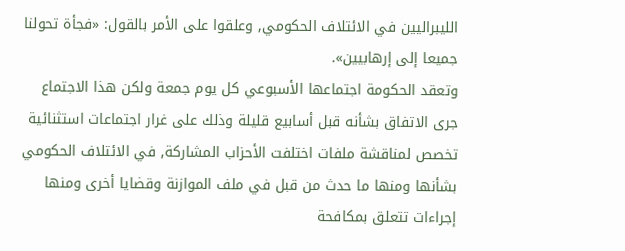الليبراليين في الائتلاف الحكومي, وعلقوا على الأمر بالقول: «فجأة تحولنا جميعا إلى إرهابيين».
وتعقد الحكومة اجتماعها الأسبوعي كل يوم جمعة ولكن هذا الاجتماع جرى الاتفاق بشأنه قبل أسابيع قليلة وذلك على غرار اجتماعات استثنائية تخصص لمناقشة ملفات اختلفت الأحزاب المشاركة, في الائتلاف الحكومي بشأنها ومنها ما حدث من قبل في ملف الموازنة وقضايا أخرى ومنها إجراءات تتعلق بمكافحة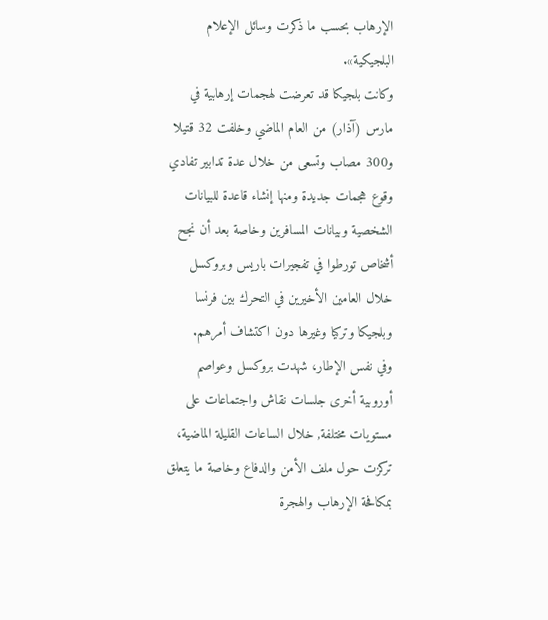الإرهاب بحسب ما ذكرت وسائل الإعلام البلجيكية».
وكانت بلجيكا قد تعرضت لهجمات إرهابية في مارس (آذار) من العام الماضي وخلفت 32 قتيلا و300 مصاب وتسعى من خلال عدة تدابير تفادي وقوع هجمات جديدة ومنها إنشاء قاعدة للبيانات الشخصية وبيانات المسافرين وخاصة بعد أن نجح أشخاص تورطوا في تفجيرات باريس وبروكسل خلال العامين الأخيرين في التحرك بين فرنسا وبلجيكا وتركيا وغيرها دون اكتشاف أمرهم.
وفي نفس الإطار، شهدت بروكسل وعواصم أوروبية أخرى جلسات نقاش واجتماعات على مستويات مختلفة, خلال الساعات القليلة الماضية، تركزت حول ملف الأمن والدفاع وخاصة ما يتعلق بمكافحة الإرهاب والهجرة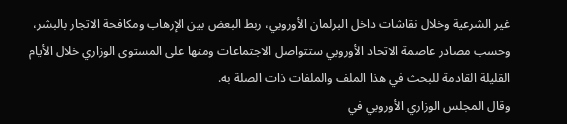غير الشرعية وخلال نقاشات داخل البرلمان الأوروبي، ربط البعض بين الإرهاب ومكافحة الاتجار بالبشر، وحسب مصادر عاصمة الاتحاد الأوروبي ستتواصل الاجتماعات ومنها على المستوى الوزاري خلال الأيام القليلة القادمة للبحث في هذا الملف والملفات ذات الصلة به.
وقال المجلس الوزاري الأوروبي في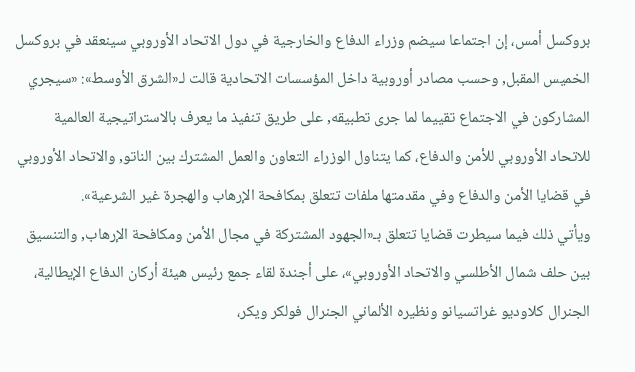بروكسل أمس، إن اجتماعا سيضم وزراء الدفاع والخارجية في دول الاتحاد الأوروبي سينعقد في بروكسل الخميس المقبل, وحسب مصادر أوروبية داخل المؤسسات الاتحادية قالت لـ«الشرق الأوسط»: «سيجري المشاركون في الاجتماع تقييما لما جرى تطبيقه, على طريق تنفيذ ما يعرف بالاستراتيجية العالمية للاتحاد الأوروبي للأمن والدفاع، كما يتناول الوزراء التعاون والعمل المشترك بين الناتو, والاتحاد الأوروبي في قضايا الأمن والدفاع وفي مقدمتها ملفات تتعلق بمكافحة الإرهاب والهجرة غير الشرعية».
ويأتي ذلك فيما سيطرت قضايا تتعلق بـ«الجهود المشتركة في مجال الأمن ومكافحة الإرهاب, والتنسيق بين حلف شمال الأطلسي والاتحاد الأوروبي»، على أجندة لقاء جمع رئيس هيئة أركان الدفاع الإيطالية، الجنرال كلاوديو غراتسيانو ونظيره الألماني الجنرال فولكر ويكر،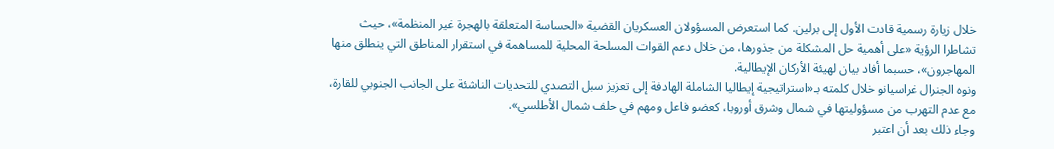خلال زيارة رسمية قادت الأول إلى برلين. كما استعرض المسؤولان العسكريان القضية «الحساسة المتعلقة بالهجرة غير المنظمة»، حيث تشاطرا الرؤية «على أهمية حل المشكلة من جذورها، من خلال دعم القوات المسلحة المحلية للمساهمة في استقرار المناطق التي ينطلق منها المهاجرون»، حسبما أفاد بيان لهيئة الأركان الإيطالية.
ونوه الجنرال غراسيانو خلال كلمته بـ«استراتيجية إيطاليا الشاملة الهادفة إلى تعزيز سبل التصدي للتحديات الناشئة على الجانب الجنوبي للقارة، مع عدم التهرب من مسؤوليتها في شمال وشرق أوروبا، كعضو فاعل ومهم في حلف شمال الأطلسي».
وجاء ذلك بعد أن اعتبر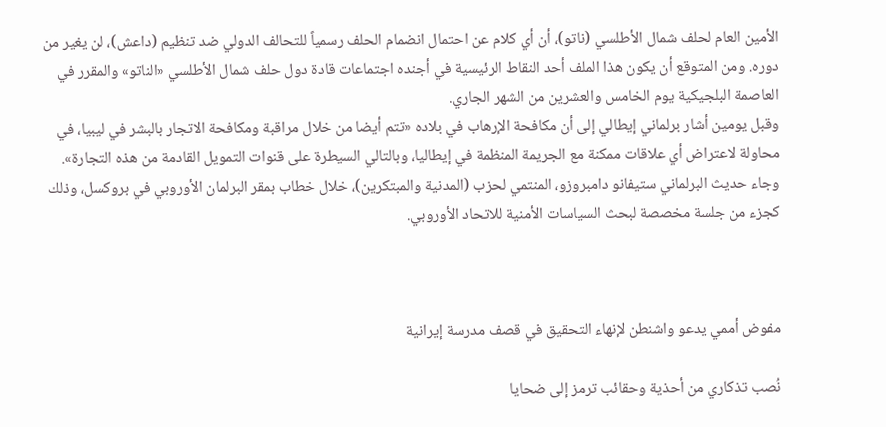الأمين العام لحلف شمال الأطلسي (ناتو)، أن أي كلام عن احتمال انضمام الحلف رسمياً للتحالف الدولي ضد تنظيم (داعش)، لن يغير من دوره. ومن المتوقع أن يكون هذا الملف أحد النقاط الرئيسية في أجنده اجتماعات قادة دول حلف شمال الأطلسي «الناتو» والمقرر في العاصمة البلجيكية يوم الخامس والعشرين من الشهر الجاري.
وقبل يومين أشار برلماني إيطالي إلى أن مكافحة الإرهاب في بلاده «تتم أيضا من خلال مراقبة ومكافحة الاتجار بالبشر في ليبيا، في محاولة لاعتراض أي علاقات ممكنة مع الجريمة المنظمة في إيطاليا، وبالتالي السيطرة على قنوات التمويل القادمة من هذه التجارة». وجاء حديث البرلماني ستيفانو دامبروزو، المنتمي لحزب (المدنية والمبتكرين)، خلال خطاب بمقر البرلمان الأوروبي في بروكسل، وذلك كجزء من جلسة مخصصة لبحث السياسات الأمنية للاتحاد الأوروبي.



مفوض أممي يدعو واشنطن لإنهاء التحقيق في قصف مدرسة إيرانية

نُصب تذكاري من أحذية وحقائب ترمز إلى ضحايا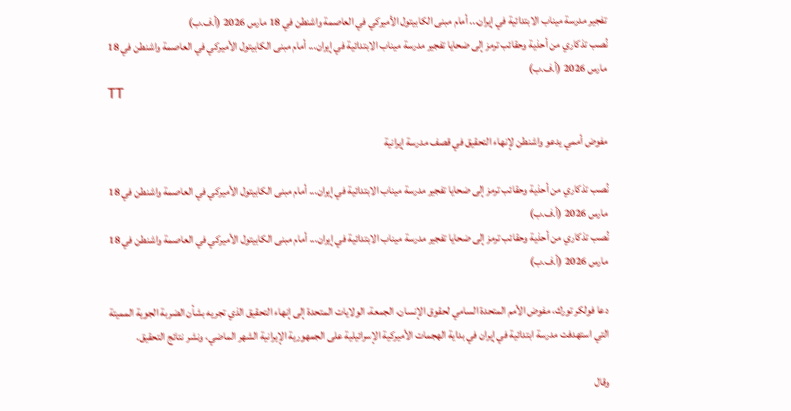تفجير مدرسة ميناب الابتدائية في إيران... أمام مبنى الكابيتول الأميركي في العاصمة واشنطن في 18 مارس 2026 (أ.ف.ب)
نُصب تذكاري من أحذية وحقائب ترمز إلى ضحايا تفجير مدرسة ميناب الابتدائية في إيران... أمام مبنى الكابيتول الأميركي في العاصمة واشنطن في 18 مارس 2026 (أ.ف.ب)
TT

مفوض أممي يدعو واشنطن لإنهاء التحقيق في قصف مدرسة إيرانية

نُصب تذكاري من أحذية وحقائب ترمز إلى ضحايا تفجير مدرسة ميناب الابتدائية في إيران... أمام مبنى الكابيتول الأميركي في العاصمة واشنطن في 18 مارس 2026 (أ.ف.ب)
نُصب تذكاري من أحذية وحقائب ترمز إلى ضحايا تفجير مدرسة ميناب الابتدائية في إيران... أمام مبنى الكابيتول الأميركي في العاصمة واشنطن في 18 مارس 2026 (أ.ف.ب)

دعا فولكر تورك، مفوض الأمم المتحدة السامي لحقوق الإنسان، الجمعة، الولايات المتحدة إلى إنهاء التحقيق الذي تجريه بشأن الضربة الجوية المميتة التي استهدفت مدرسة ابتدائية في إيران في بداية الهجمات الأميركية الإسرائيلية على الجمهورية الإيرانية الشهر الماضي، ونشر نتائج التحقيق.

وقال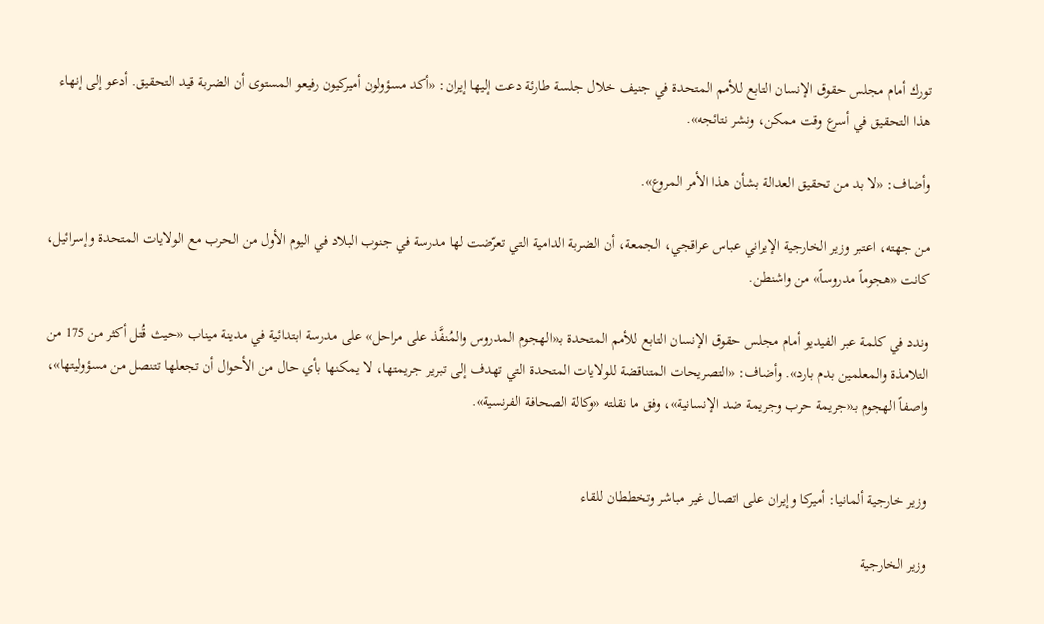تورك أمام مجلس حقوق الإنسان التابع للأمم المتحدة في جنيف خلال جلسة طارئة دعت إليها إيران: «أكد مسؤولون أميركيون رفيعو المستوى أن الضربة قيد التحقيق. أدعو إلى إنهاء هذا التحقيق في أسرع وقت ممكن، ونشر نتائجه».

وأضاف: «لا بد من تحقيق العدالة بشأن هذا الأمر المروع».

من جهته، اعتبر وزير الخارجية الإيراني عباس عراقجي، الجمعة، أن الضربة الدامية التي تعرّضت لها مدرسة في جنوب البلاد في اليوم الأول من الحرب مع الولايات المتحدة وإسرائيل، كانت «هجوماً مدروساً» من واشنطن.

وندد في كلمة عبر الفيديو أمام مجلس حقوق الإنسان التابع للأمم المتحدة بـ«الهجوم المدروس والمُنفَّذ على مراحل» على مدرسة ابتدائية في مدينة ميناب «حيث قُتل أكثر من 175 من التلامذة والمعلمين بدم بارد». وأضاف: «التصريحات المتناقضة للولايات المتحدة التي تهدف إلى تبرير جريمتها، لا يمكنها بأي حال من الأحوال أن تجعلها تتنصل من مسؤوليتها»، واصفاً الهجوم بـ«جريمة حرب وجريمة ضد الإنسانية»، وفق ما نقلته «وكالة الصحافة الفرنسية».


وزير خارجية ألمانيا: أميركا وإيران على اتصال غير مباشر وتخططان للقاء

وزير الخارجية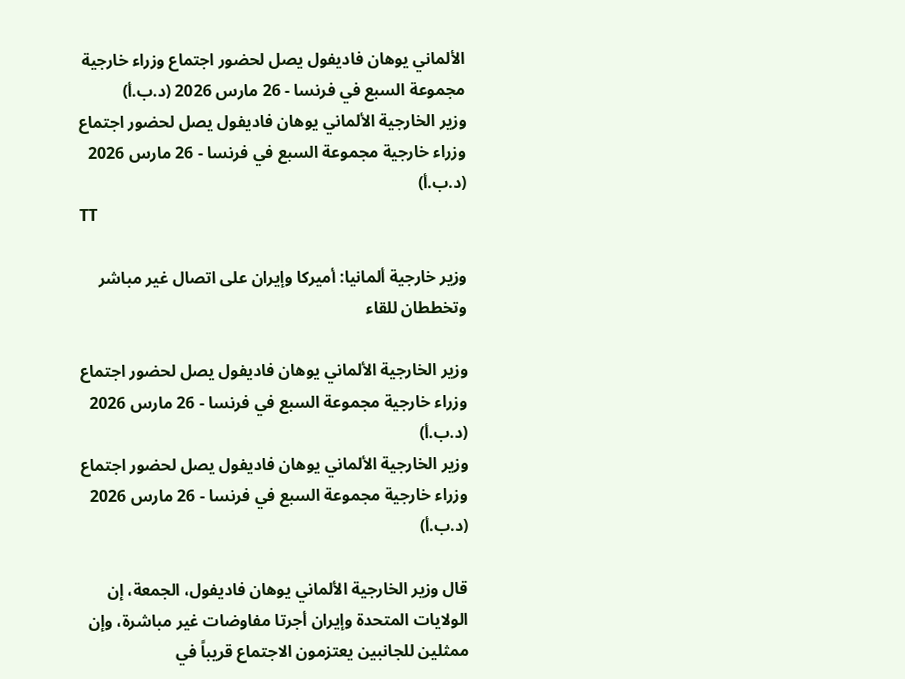الألماني يوهان فاديفول يصل لحضور اجتماع وزراء خارجية مجموعة السبع في فرنسا - 26 مارس 2026 (د.ب.أ)
وزير الخارجية الألماني يوهان فاديفول يصل لحضور اجتماع وزراء خارجية مجموعة السبع في فرنسا - 26 مارس 2026 (د.ب.أ)
TT

وزير خارجية ألمانيا: أميركا وإيران على اتصال غير مباشر وتخططان للقاء

وزير الخارجية الألماني يوهان فاديفول يصل لحضور اجتماع وزراء خارجية مجموعة السبع في فرنسا - 26 مارس 2026 (د.ب.أ)
وزير الخارجية الألماني يوهان فاديفول يصل لحضور اجتماع وزراء خارجية مجموعة السبع في فرنسا - 26 مارس 2026 (د.ب.أ)

قال وزير الخارجية الألماني يوهان فاديفول، الجمعة، إن الولايات المتحدة وإيران أجرتا مفاوضات غير مباشرة، وإن ممثلين للجانبين يعتزمون الاجتماع قريباً في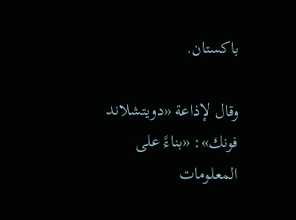باكستان.

وقال لإذاعة «دويتشلاند فونك»: «بناءً على المعلومات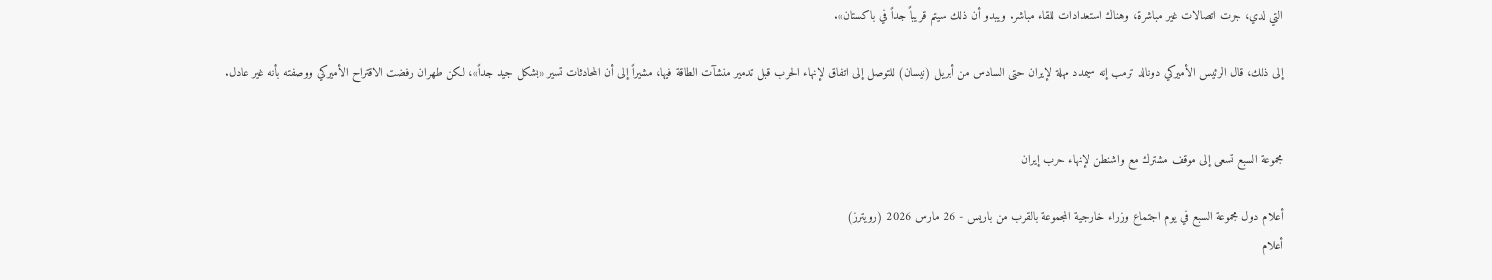التي لدي، جرت اتصالات غير مباشرة، وهناك استعدادات للقاء مباشر. ويبدو أن ذلك سيتم قريباً جداً في باكستان».

إلى ذلك، قال الرئيس الأميركي دونالد ترمب إنه سيمدد مهلة لإيران حتى السادس من أبريل (نيسان) للتوصل إلى اتفاق لإنهاء الحرب قبل تدمير منشآت الطاقة فيها، مشيراً إلى أن المحادثات تسير «بشكل جيد جداً»، لكن طهران رفضت الاقتراح الأميركي ووصفته بأنه غير عادل.


مجموعة السبع تسعى إلى موقف مشترك مع واشنطن لإنهاء حرب إيران

أعلام دول مجموعة السبع في يوم اجتماع وزراء خارجية المجموعة بالقرب من باريس - 26 مارس 2026 (رويترز)
أعلام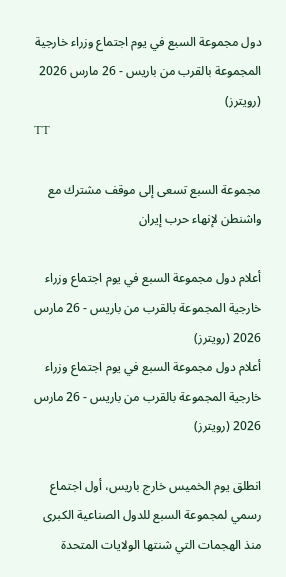دول مجموعة السبع في يوم اجتماع وزراء خارجية المجموعة بالقرب من باريس - 26 مارس 2026 (رويترز)
TT

مجموعة السبع تسعى إلى موقف مشترك مع واشنطن لإنهاء حرب إيران

أعلام دول مجموعة السبع في يوم اجتماع وزراء خارجية المجموعة بالقرب من باريس - 26 مارس 2026 (رويترز)
أعلام دول مجموعة السبع في يوم اجتماع وزراء خارجية المجموعة بالقرب من باريس - 26 مارس 2026 (رويترز)

انطلق يوم الخميس خارج باريس، أول اجتماع رسمي لمجموعة السبع للدول الصناعية الكبرى منذ الهجمات التي شنتها الولايات المتحدة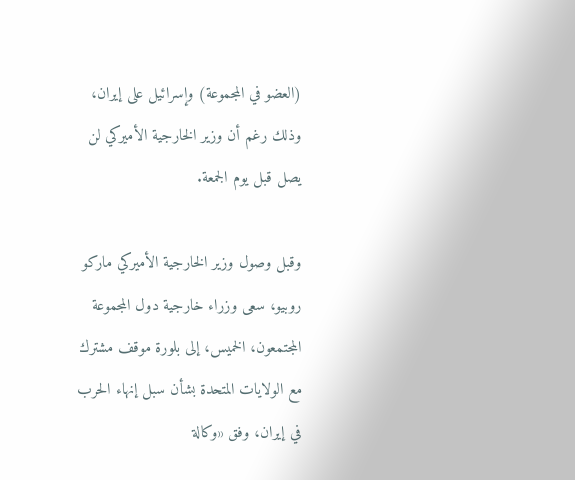(العضو في المجموعة) وإسرائيل على إيران، وذلك رغم أن وزير الخارجية الأميركي لن يصل قبل يوم الجمعة.

وقبل وصول وزير الخارجية الأميركي ماركو روبيو، سعى وزراء خارجية دول المجموعة المجتمعون، الخميس، إلى بلورة موقف مشترك مع الولايات المتحدة بشأن سبل إنهاء الحرب في إيران، وفق «وكالة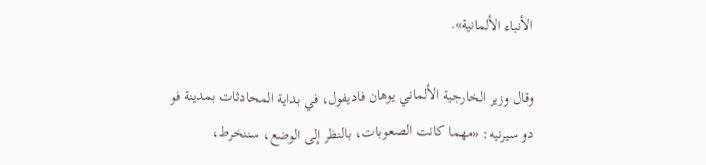الأنباء الألمانية».

وقال وزير الخارجية الألماني يوهان فاديفول، في بداية المحادثات بمدينة فو دو سيرنيه: «مهما كانت الصعوبات، بالنظر إلى الوضع، سننخرط،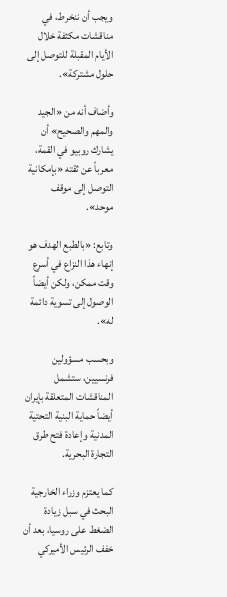ويجب أن ننخرط، في مناقشات مكثفة خلال الأيام المقبلة للتوصل إلى حلول مشتركة».

وأضاف أنه من «الجيد والمهم والصحيح» أن يشارك روبيو في القمة، معرباً عن ثقته «بإمكانية التوصل إلى موقف موحد».

وتابع: «بالطبع الهدف هو إنهاء هذا النزاع في أسرع وقت ممكن، ولكن أيضاً الوصول إلى تسوية دائمة له».

وبحسب مسؤولين فرنسيين، ستشمل المناقشات المتعلقة بإيران أيضاً حماية البنية التحتية المدنية وإعادة فتح طرق التجارة البحرية.

كما يعتزم وزراء الخارجية البحث في سبل زيادة الضغط على روسيا، بعد أن خفف الرئيس الأميركي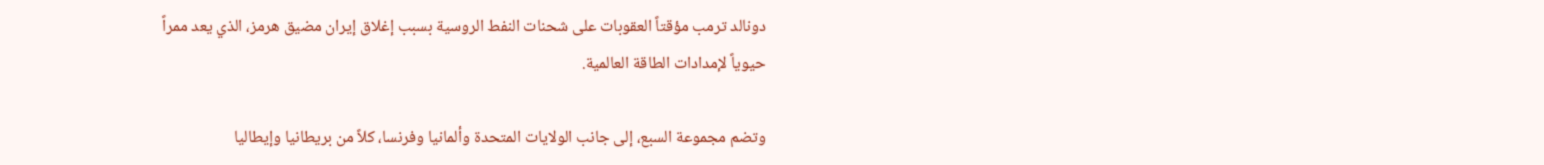دونالد ترمب مؤقتاً العقوبات على شحنات النفط الروسية بسبب إغلاق إيران مضيق هرمز، الذي يعد ممراً حيوياً لإمدادات الطاقة العالمية.

وتضم مجموعة السبع، إلى جانب الولايات المتحدة وألمانيا وفرنسا، كلاً من بريطانيا وإيطاليا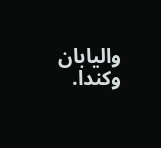واليابان وكندا.